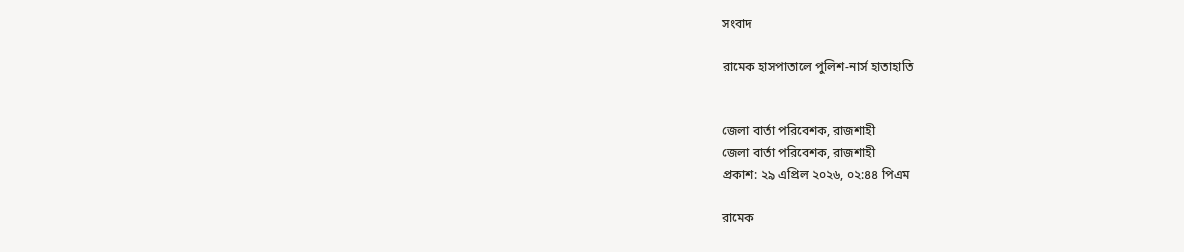সংবাদ

রামেক হাসপাতালে পুলিশ-নার্স হাতাহাতি


জেলা বার্তা পরিবেশক, রাজশাহী
জেলা বার্তা পরিবেশক, রাজশাহী
প্রকাশ: ২৯ এপ্রিল ২০২৬, ০২:৪৪ পিএম

রামেক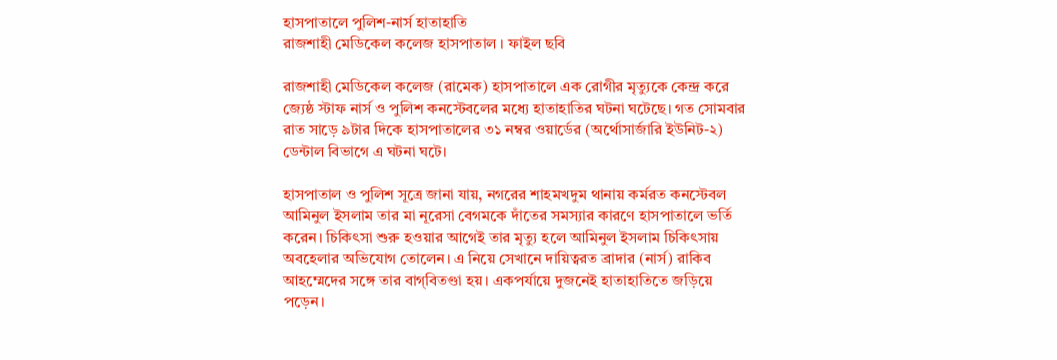হাসপাতালে পুলিশ-নার্স হাতাহাতি
রাজশাহী মেডিকেল কলেজ হাসপাতাল । ফাইল ছবি

রাজশাহী মেডিকেল কলেজ (রামেক) হাসপাতালে এক রোগীর মৃত্যুকে কেন্দ্র করে জ্যেষ্ঠ স্টাফ নার্স ও পুলিশ কনস্টেবলের মধ্যে হাতাহাতির ঘটনা ঘটেছে। গত সোমবার রাত সাড়ে ৯টার দিকে হাসপাতালের ৩১ নম্বর ওয়ার্ডের (অর্থোসার্জারি ইউনিট-২) ডেন্টাল বিভাগে এ ঘটনা ঘটে।

হাসপাতাল ও পুলিশ সূত্রে জানা যায়, নগরের শাহমখদুম থানায় কর্মরত কনস্টেবল আমিনুল ইসলাম তার মা নূরেসা বেগমকে দাঁতের সমস্যার কারণে হাসপাতালে ভর্তি করেন। চিকিৎসা শুরু হওয়ার আগেই তার মৃত্যু হলে আমিনুল ইসলাম চিকিৎসায় অবহেলার অভিযোগ তোলেন। এ নিয়ে সেখানে দায়িত্বরত ব্রাদার (নার্স) রাকিব আহম্মেদের সঙ্গে তার বাগ্‌বিতণ্ডা হয়। একপর্যায়ে দুজনেই হাতাহাতিতে জড়িয়ে পড়েন।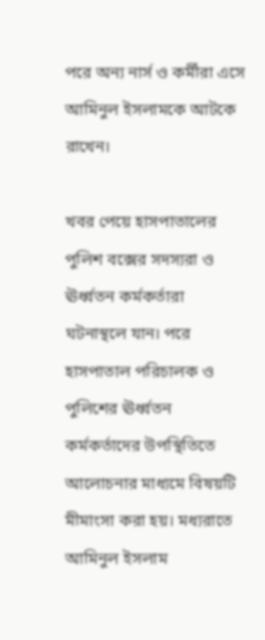পরে অন্য নার্স ও কর্মীরা এসে আমিনুল ইসলামকে আটকে রাখেন।

খবর পেয়ে হাসপাতালের পুলিশ বক্সের সদস্যরা ও ঊর্ধ্বতন কর্মকর্তারা ঘটনাস্থলে যান। পরে হাসপাতাল পরিচালক ও পুলিশের ঊর্ধ্বতন কর্মকর্তাদের উপস্থিতিতে আলোচনার মাধ্যমে বিষয়টি মীমাংসা করা হয়। মধ্যরাতে আমিনুল ইসলাম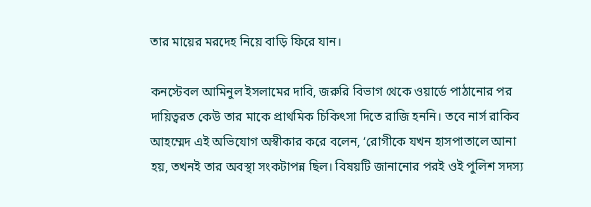তার মায়ের মরদেহ নিয়ে বাড়ি ফিরে যান।

কনস্টেবল আমিনুল ইসলামের দাবি, জরুরি বিভাগ থেকে ওয়ার্ডে পাঠানোর পর দায়িত্বরত কেউ তার মাকে প্রাথমিক চিকিৎসা দিতে রাজি হননি। তবে নার্স রাকিব আহম্মেদ এই অভিযোগ অস্বীকার করে বলেন, ‘রোগীকে যখন হাসপাতালে আনা হয়, তখনই তার অবস্থা সংকটাপন্ন ছিল। বিষয়টি জানানোর পরই ওই পুলিশ সদস্য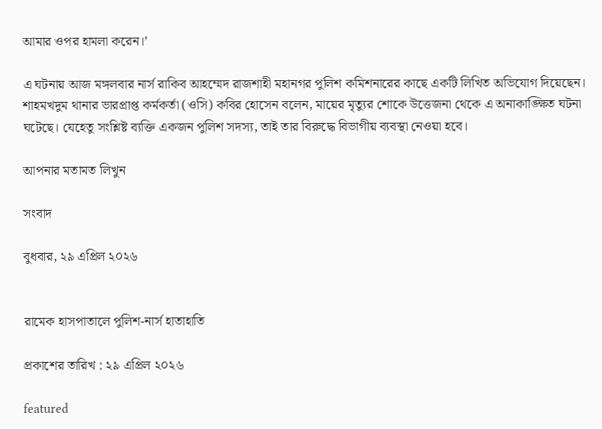আমার ওপর হামলা করেন।’

এ ঘটনায় আজ মঙ্গলবার নার্স রাকিব আহম্মেদ রাজশাহী মহানগর পুলিশ কমিশনারের কাছে একটি লিখিত অভিযোগ দিয়েছেন। শাহমখদুম থানার ভারপ্রাপ্ত কর্মকর্তা (ওসি) কবির হোসেন বলেন, মায়ের মৃত্যুর শোকে উত্তেজনা থেকে এ অনাকাঙ্ক্ষিত ঘটনা ঘটেছে। যেহেতু সংশ্লিষ্ট ব্যক্তি একজন পুলিশ সদস্য, তাই তার বিরুদ্ধে বিভাগীয় ব্যবস্থা নেওয়া হবে।

আপনার মতামত লিখুন

সংবাদ

বুধবার, ২৯ এপ্রিল ২০২৬


রামেক হাসপাতালে পুলিশ-নার্স হাতাহাতি

প্রকাশের তারিখ : ২৯ এপ্রিল ২০২৬

featured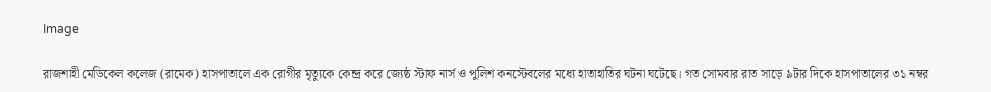Image

রাজশাহী মেডিকেল কলেজ (রামেক) হাসপাতালে এক রোগীর মৃত্যুকে কেন্দ্র করে জ্যেষ্ঠ স্টাফ নার্স ও পুলিশ কনস্টেবলের মধ্যে হাতাহাতির ঘটনা ঘটেছে। গত সোমবার রাত সাড়ে ৯টার দিকে হাসপাতালের ৩১ নম্বর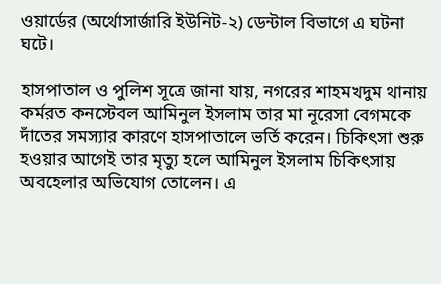ওয়ার্ডের (অর্থোসার্জারি ইউনিট-২) ডেন্টাল বিভাগে এ ঘটনা ঘটে।

হাসপাতাল ও পুলিশ সূত্রে জানা যায়, নগরের শাহমখদুম থানায় কর্মরত কনস্টেবল আমিনুল ইসলাম তার মা নূরেসা বেগমকে দাঁতের সমস্যার কারণে হাসপাতালে ভর্তি করেন। চিকিৎসা শুরু হওয়ার আগেই তার মৃত্যু হলে আমিনুল ইসলাম চিকিৎসায় অবহেলার অভিযোগ তোলেন। এ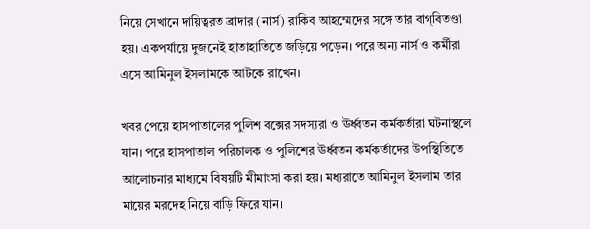নিয়ে সেখানে দায়িত্বরত ব্রাদার (নার্স) রাকিব আহম্মেদের সঙ্গে তার বাগ্‌বিতণ্ডা হয়। একপর্যায়ে দুজনেই হাতাহাতিতে জড়িয়ে পড়েন। পরে অন্য নার্স ও কর্মীরা এসে আমিনুল ইসলামকে আটকে রাখেন।

খবর পেয়ে হাসপাতালের পুলিশ বক্সের সদস্যরা ও ঊর্ধ্বতন কর্মকর্তারা ঘটনাস্থলে যান। পরে হাসপাতাল পরিচালক ও পুলিশের ঊর্ধ্বতন কর্মকর্তাদের উপস্থিতিতে আলোচনার মাধ্যমে বিষয়টি মীমাংসা করা হয়। মধ্যরাতে আমিনুল ইসলাম তার মায়ের মরদেহ নিয়ে বাড়ি ফিরে যান।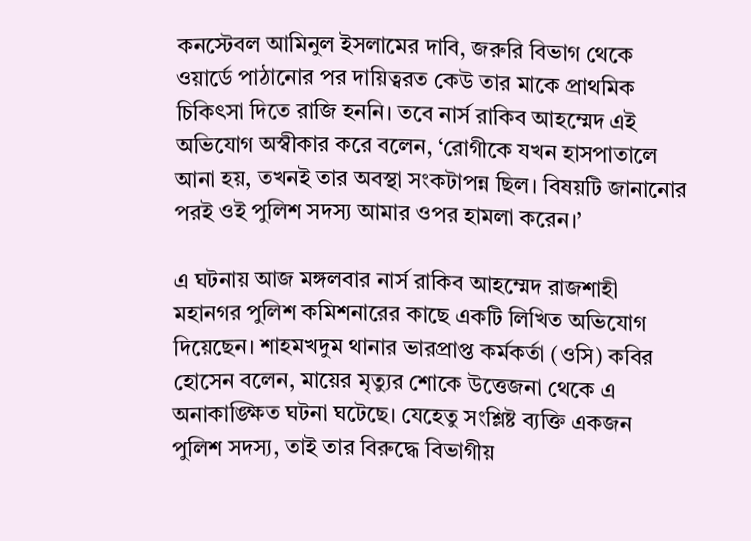কনস্টেবল আমিনুল ইসলামের দাবি, জরুরি বিভাগ থেকে ওয়ার্ডে পাঠানোর পর দায়িত্বরত কেউ তার মাকে প্রাথমিক চিকিৎসা দিতে রাজি হননি। তবে নার্স রাকিব আহম্মেদ এই অভিযোগ অস্বীকার করে বলেন, ‘রোগীকে যখন হাসপাতালে আনা হয়, তখনই তার অবস্থা সংকটাপন্ন ছিল। বিষয়টি জানানোর পরই ওই পুলিশ সদস্য আমার ওপর হামলা করেন।’

এ ঘটনায় আজ মঙ্গলবার নার্স রাকিব আহম্মেদ রাজশাহী মহানগর পুলিশ কমিশনারের কাছে একটি লিখিত অভিযোগ দিয়েছেন। শাহমখদুম থানার ভারপ্রাপ্ত কর্মকর্তা (ওসি) কবির হোসেন বলেন, মায়ের মৃত্যুর শোকে উত্তেজনা থেকে এ অনাকাঙ্ক্ষিত ঘটনা ঘটেছে। যেহেতু সংশ্লিষ্ট ব্যক্তি একজন পুলিশ সদস্য, তাই তার বিরুদ্ধে বিভাগীয়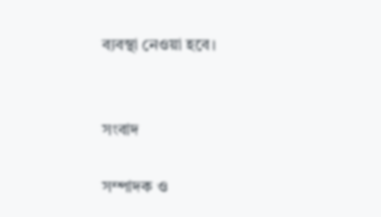ব্যবস্থা নেওয়া হবে।


সংবাদ

সম্পাদক ও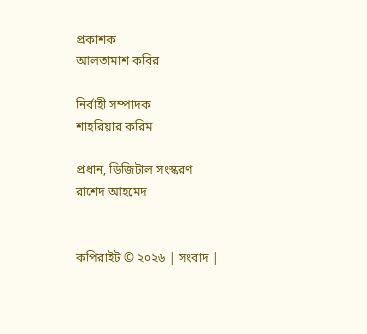প্রকাশক
আলতামাশ কবির

নির্বাহী সম্পাদক
শাহরিয়ার করিম

প্রধান, ডিজিটাল সংস্করণ
রাশেদ আহমেদ


কপিরাইট © ২০২৬ | সংবাদ |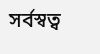সর্বস্বত্ব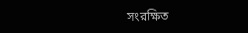সংরক্ষিত